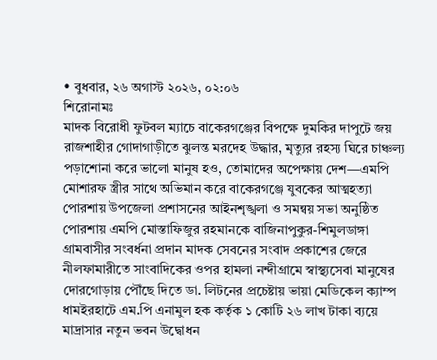• বুধবার, ২৬ অগাস্ট ২০২৬, ০২:০৬
শিরোনামঃ
মাদক বিরোধী ফুটবল ম্যাচে বাকেরগঞ্জের বিপক্ষে দুমকির দাপুটে জয় রাজশাহীর গোদাগাড়ীতে ঝুলন্ত মরদেহ উদ্ধার, মৃত্যুর রহস্য ঘিরে চাঞ্চল্য পড়াশোনা করে ভালো মানুষ হও, তোমাদের অপেক্ষায় দেশ—এমপি মোশারফ স্ত্রীর সাথে অভিমান করে বাকেরগঞ্জে যুবকের আত্মহত্যা পোরশায় উপজেলা প্রশাসনের আইনশৃঙ্খলা ও সমন্বয় সভা অনুষ্ঠিত পোরশায় এমপি মোস্তাফিজুর রহমানকে বাজিনাপুকুর-শিমুলডাঙ্গা গ্রামবাসীর সংবর্ধনা প্রদান মাদক সেবনের সংবাদ প্রকাশের জেরে নীলফামারীতে সাংবাদিকের ওপর হামলা নন্দীগ্রামে স্বাস্থ্যসেবা মানুষের দোরগোড়ায় পৌঁছে দিতে ডা. লিটনের প্রচেষ্টায় ভায়া মেডিকেল ক্যাম্প ধামইরহাটে এম.পি এনামুল হক কর্তৃক ১ কোটি ২৬ লাখ টাকা ব্যয়ে মাদ্রাসার নতুন ভবন উদ্বোধন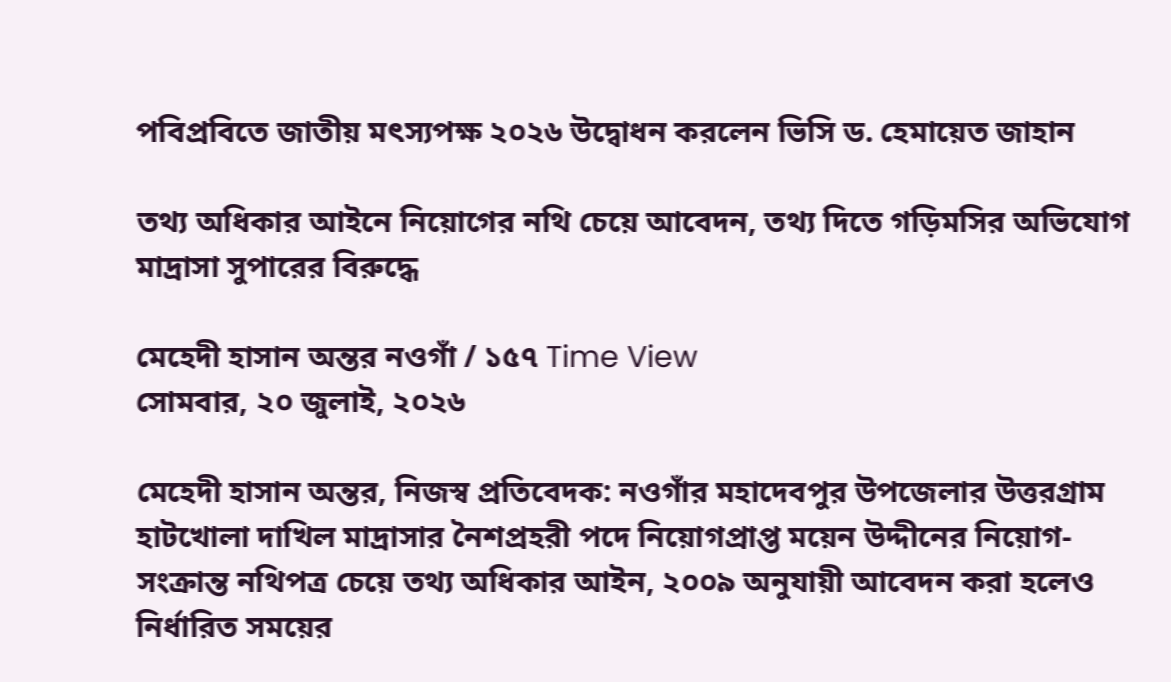পবিপ্রবিতে জাতীয় মৎস্যপক্ষ ২০২৬ উদ্বোধন করলেন ভিসি ড. হেমায়েত জাহান

তথ্য অধিকার আইনে নিয়োগের নথি চেয়ে আবেদন, তথ্য দিতে গড়িমসির অভিযোগ মাদ্রাসা সুপারের বিরুদ্ধে

মেহেদী হাসান অন্তর নওগাঁ / ১৫৭ Time View
সোমবার, ২০ জুলাই, ২০২৬

মেহেদী হাসান অন্তর, নিজস্ব প্রতিবেদক: নওগাঁর মহাদেবপুর উপজেলার উত্তরগ্রাম হাটখোলা দাখিল মাদ্রাসার নৈশপ্রহরী পদে নিয়োগপ্রাপ্ত ময়েন উদ্দীনের নিয়োগ-সংক্রান্ত নথিপত্র চেয়ে তথ্য অধিকার আইন, ২০০৯ অনুযায়ী আবেদন করা হলেও নির্ধারিত সময়ের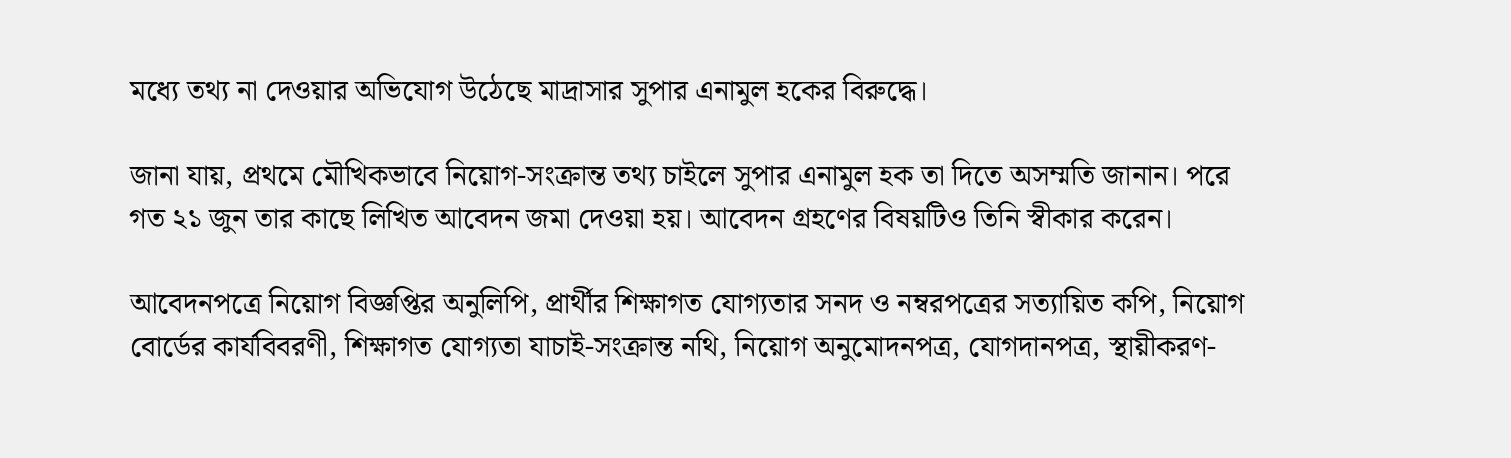মধ্যে তথ্য না দেওয়ার অভিযোগ উঠেছে মাদ্রাসার সুপার এনামুল হকের বিরুদ্ধে।

জানা যায়, প্রথমে মৌখিকভাবে নিয়োগ-সংক্রান্ত তথ্য চাইলে সুপার এনামুল হক তা দিতে অসম্মতি জানান। পরে গত ২১ জুন তার কাছে লিখিত আবেদন জমা দেওয়া হয়। আবেদন গ্রহণের বিষয়টিও তিনি স্বীকার করেন।

আবেদনপত্রে নিয়োগ বিজ্ঞপ্তির অনুলিপি, প্রার্থীর শিক্ষাগত যোগ্যতার সনদ ও নম্বরপত্রের সত্যায়িত কপি, নিয়োগ বোর্ডের কার্যবিবরণী, শিক্ষাগত যোগ্যতা যাচাই-সংক্রান্ত নথি, নিয়োগ অনুমোদনপত্র, যোগদানপত্র, স্থায়ীকরণ-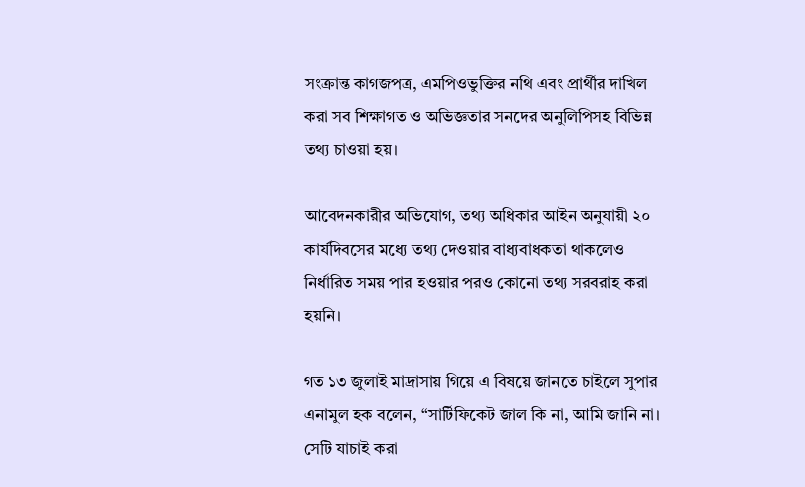সংক্রান্ত কাগজপত্র, এমপিওভুক্তির নথি এবং প্রার্থীর দাখিল করা সব শিক্ষাগত ও অভিজ্ঞতার সনদের অনুলিপিসহ বিভিন্ন তথ্য চাওয়া হয়।

আবেদনকারীর অভিযোগ, তথ্য অধিকার আইন অনুযায়ী ২০ কার্যদিবসের মধ্যে তথ্য দেওয়ার বাধ্যবাধকতা থাকলেও নির্ধারিত সময় পার হওয়ার পরও কোনো তথ্য সরবরাহ করা হয়নি।

গত ১৩ জুলাই মাদ্রাসায় গিয়ে এ বিষয়ে জানতে চাইলে সুপার এনামুল হক বলেন, “সার্টিফিকেট জাল কি না, আমি জানি না। সেটি যাচাই করা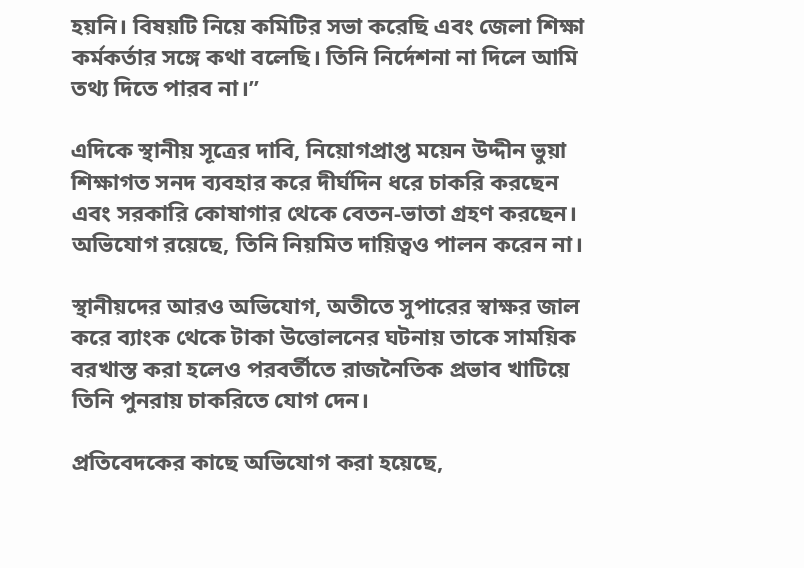হয়নি। বিষয়টি নিয়ে কমিটির সভা করেছি এবং জেলা শিক্ষা কর্মকর্তার সঙ্গে কথা বলেছি। তিনি নির্দেশনা না দিলে আমি তথ্য দিতে পারব না।”

এদিকে স্থানীয় সূত্রের দাবি, নিয়োগপ্রাপ্ত ময়েন উদ্দীন ভুয়া শিক্ষাগত সনদ ব্যবহার করে দীর্ঘদিন ধরে চাকরি করছেন এবং সরকারি কোষাগার থেকে বেতন-ভাতা গ্রহণ করছেন। অভিযোগ রয়েছে, তিনি নিয়মিত দায়িত্বও পালন করেন না।

স্থানীয়দের আরও অভিযোগ, অতীতে সুপারের স্বাক্ষর জাল করে ব্যাংক থেকে টাকা উত্তোলনের ঘটনায় তাকে সাময়িক বরখাস্ত করা হলেও পরবর্তীতে রাজনৈতিক প্রভাব খাটিয়ে তিনি পুনরায় চাকরিতে যোগ দেন।

প্রতিবেদকের কাছে অভিযোগ করা হয়েছে,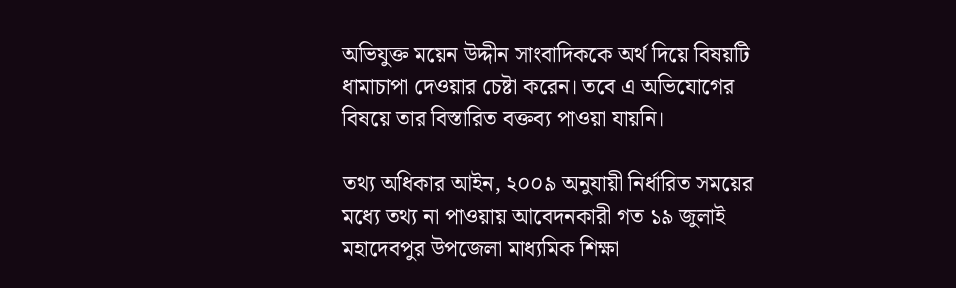অভিযুক্ত ময়েন উদ্দীন সাংবাদিককে অর্থ দিয়ে বিষয়টি ধামাচাপা দেওয়ার চেষ্টা করেন। তবে এ অভিযোগের বিষয়ে তার বিস্তারিত বক্তব্য পাওয়া যায়নি।

তথ্য অধিকার আইন, ২০০৯ অনুযায়ী নির্ধারিত সময়ের মধ্যে তথ্য না পাওয়ায় আবেদনকারী গত ১৯ জুলাই মহাদেবপুর উপজেলা মাধ্যমিক শিক্ষা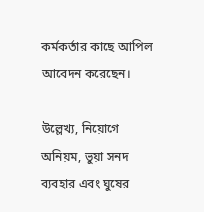কর্মকর্তার কাছে আপিল আবেদন করেছেন।

উল্লেখ্য, নিয়োগে অনিয়ম, ভুয়া সনদ ব্যবহার এবং ঘুষের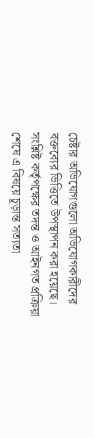চেষ্টার অভিযোগগুলো অভিযোগকারীদের বক্তব্যের ভিত্তিতে উপস্থাপন করা হয়েছে। সংশ্লিষ্ট কর্তৃপক্ষের তদন্ত ও আইনগত প্রক্রিয়া শেষে এ বিষয়ে চূড়ান্ত সত্যতা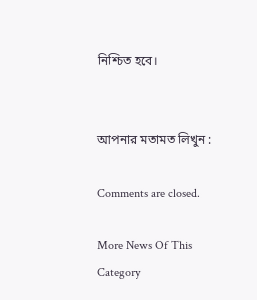নিশ্চিত হবে।


আপনার মতামত লিখুন :

Comments are closed.

More News Of This Category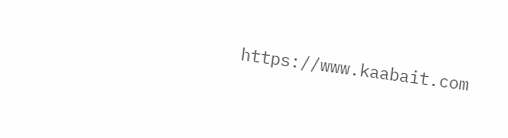https://www.kaabait.com